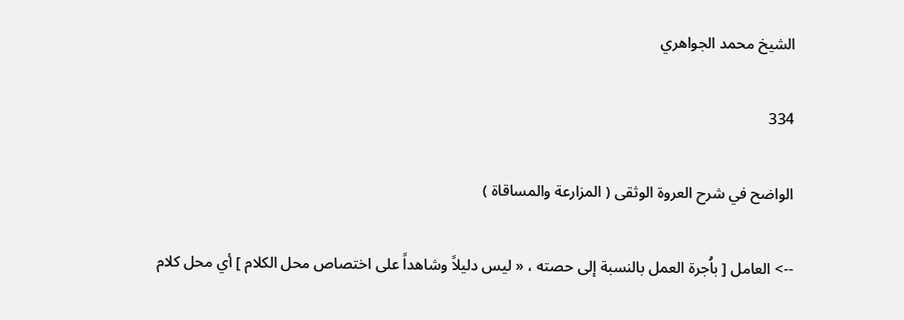الشيخ محمد الجواهري

334

الواضح في شرح العروة الوثقى ( المزارعة والمساقاة )

--> العامل [ باُجرة العمل بالنسبة إلى حصته ، « ليس دليلاً وشاهداً على اختصاص محل الكلام ] أي محل كلام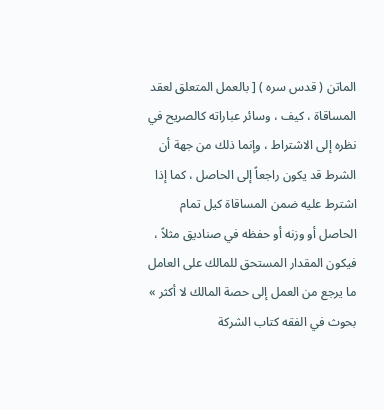الماتن ( قدس سره ) [ بالعمل المتعلق لعقد المساقاة ، كيف ، وسائر عباراته كالصريح في نظره إلى الاشتراط ، وإنما ذلك من جهة أن الشرط قد يكون راجعاً إلى الحاصل ، كما إذا اشترط عليه ضمن المساقاة كيل تمام الحاصل أو وزنه أو حفظه في صناديق مثلاً ، فيكون المقدار المستحق للمالك على العامل ما يرجع من العمل إلى حصة المالك لا أكثر » بحوث في الفقه كتاب الشركة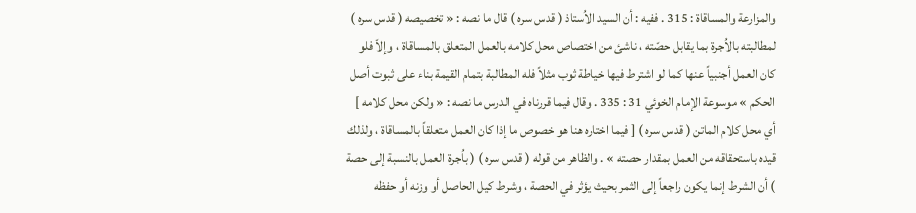والمزارعة والمساقاة : 315 . ففيه : أن السيد الاُستاذ ( قدس سره ) قال ما نصه : « تخصيصه ( قدس سره ) لمطالبته بالاُجرة بما يقابل حصّته ، ناشئ من اختصاص محل كلامه بالعمل المتعلق بالمساقاة ، وإلاّ فلو كان العمل أجنبياً عنها كما لو اشترط فيها خياطة ثوب مثلاً فله المطالبة بتمام القيمة بناء على ثبوت أصل الحكم » موسوعة الإمام الخوئي 31 : 335 . وقال فيما قررناه في الدرس ما نصه : « ولكن محل كلامه ] أي محل كلام الماتن ( قدس سره ) [ فيما اختاره هنا هو خصوص ما إذا كان العمل متعلقاً بالمساقاة ، ولذلك قيده باستحقاقه من العمل بمقدار حصته » . والظاهر من قوله ( قدس سره ) ( باُجرة العمل بالنسبة إلى حصة ) أن الشرط إنما يكون راجعاً إلى الثمر بحيث يؤثر في الحصة ، وشرط كيل الحاصل أو وزنه أو حفظه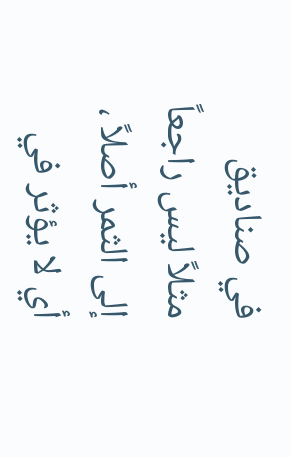في صناديق مثلاً ليس راجعاً إلى الثمر أصلاً ، أي لا يؤثر في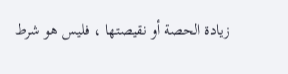زيادة الحصة أو نقيصتها ، فليس هو شرط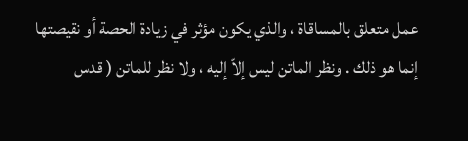عمل متعلق بالمساقاة ، والذي يكون مؤثر في زيادة الحصة أو نقيصتها إنما هو ذلك . ونظر الماتن ليس إلاّ إليه ، ولا نظر للماتن ( قدس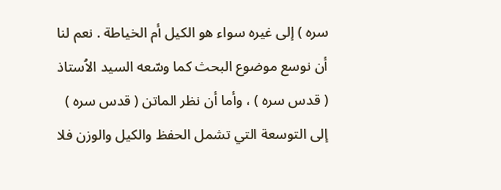سره ) إلى غيره سواء هو الكيل أم الخياطة . نعم لنا أن نوسع موضوع البحث كما وسّعه السيد الاُستاذ ( قدس سره ) ، وأما أن نظر الماتن ( قدس سره ) إلى التوسعة التي تشمل الحفظ والكيل والوزن فلا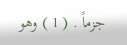جزماً . ( 1 ) وهو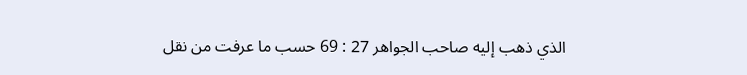الذي ذهب إليه صاحب الجواهر 27 : 69 حسب ما عرفت من نقل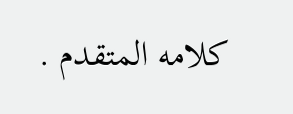كلامه المتقدم .